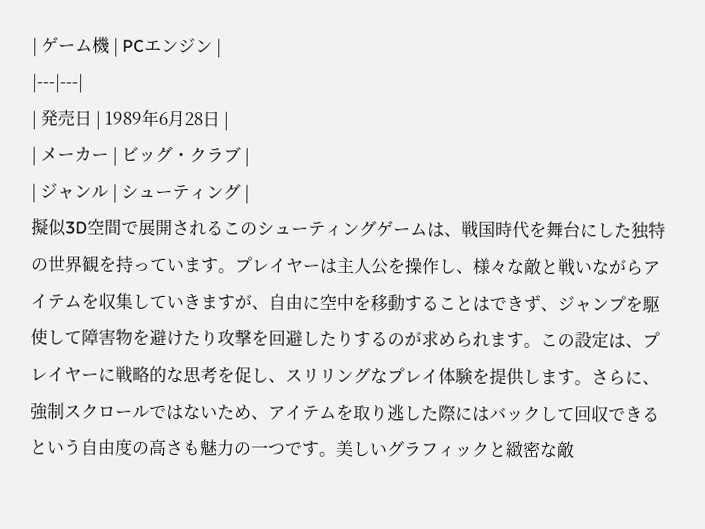| ゲーム機 | PCエンジン |
|---|---|
| 発売日 | 1989年6月28日 |
| メーカー | ビッグ・クラブ |
| ジャンル | シューティング |
擬似3D空間で展開されるこのシューティングゲームは、戦国時代を舞台にした独特の世界観を持っています。プレイヤーは主人公を操作し、様々な敵と戦いながらアイテムを収集していきますが、自由に空中を移動することはできず、ジャンプを駆使して障害物を避けたり攻撃を回避したりするのが求められます。この設定は、プレイヤーに戦略的な思考を促し、スリリングなプレイ体験を提供します。さらに、強制スクロールではないため、アイテムを取り逃した際にはバックして回収できるという自由度の高さも魅力の一つです。美しいグラフィックと緻密な敵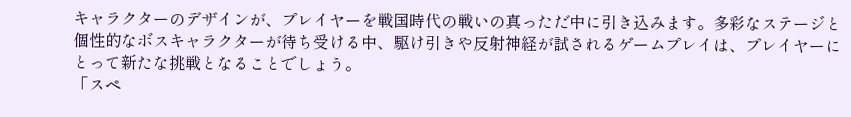キャラクターのデザインが、プレイヤーを戦国時代の戦いの真っただ中に引き込みます。多彩なステージと個性的なボスキャラクターが待ち受ける中、駆け引きや反射神経が試されるゲームプレイは、プレイヤーにとって新たな挑戦となることでしょう。
「スペ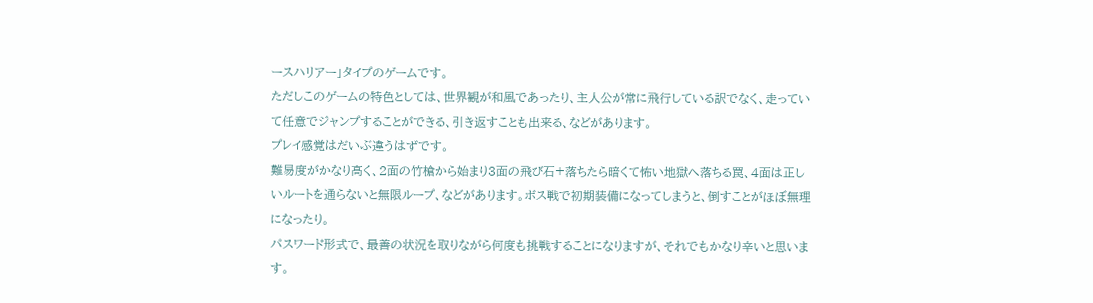ースハリアー」タイプのゲームです。
ただしこのゲームの特色としては、世界観が和風であったり、主人公が常に飛行している訳でなく、走っていて任意でジャンプすることができる、引き返すことも出来る、などがあります。
プレイ感覚はだいぶ違うはずです。
難易度がかなり高く、2面の竹槍から始まり3面の飛び石+落ちたら暗くて怖い地獄へ落ちる罠、4面は正しいルートを通らないと無限ループ、などがあります。ボス戦で初期装備になってしまうと、倒すことがほぼ無理になったり。
パスワード形式で、最善の状況を取りながら何度も挑戦することになりますが、それでもかなり辛いと思います。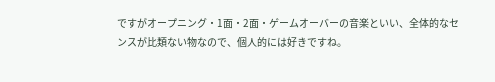ですがオープニング・1面・2面・ゲームオーバーの音楽といい、全体的なセンスが比類ない物なので、個人的には好きですね。